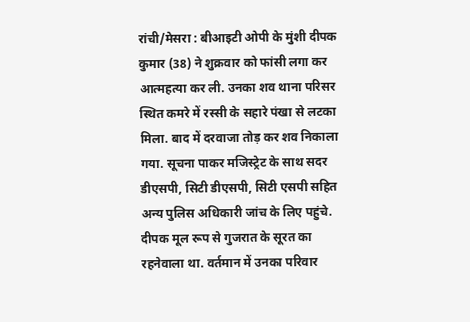रांची/मेसरा : बीआइटी ओपी के मुंशी दीपक कुमार (38) ने शुक्रवार को फांसी लगा कर आत्महत्या कर ली. उनका शव थाना परिसर स्थित कमरे में रस्सी के सहारे पंखा से लटका मिला. बाद में दरवाजा तोड़ कर शव निकाला गया. सूचना पाकर मजिस्ट्रेट के साथ सदर डीएसपी, सिटी डीएसपी, सिटी एसपी सहित अन्य पुलिस अधिकारी जांच के लिए पहुंचे.
दीपक मूल रूप से गुजरात के सूरत का रहनेवाला था. वर्तमान में उनका परिवार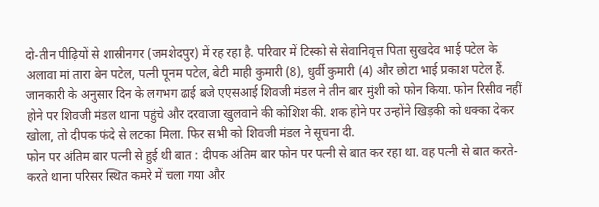दो-तीन पीढ़ियों से शास्रीनगर (जमशेदपुर) में रह रहा है. परिवार में टिस्को से सेवानिवृत्त पिता सुखदेव भाई पटेल के अलावा मां तारा बेन पटेल, पत्नी पूनम पटेल, बेटी माही कुमारी (8), धुर्वी कुमारी (4) और छोटा भाई प्रकाश पटेल हैं.
जानकारी के अनुसार दिन के लगभग ढाई बजे एएसआई शिवजी मंडल ने तीन बार मुंशी को फोन किया. फोन रिसीव नहीं होने पर शिवजी मंडल थाना पहुंचे और दरवाजा खुलवाने की कोशिश की. शक होने पर उन्होंने खिड़की को धक्का देकर खोला, तो दीपक फंदे से लटका मिला. फिर सभी को शिवजी मंडल ने सूचना दी.
फोन पर अंतिम बार पत्नी से हुई थी बात : दीपक अंतिम बार फोन पर पत्नी से बात कर रहा था. वह पत्नी से बात करते-करते थाना परिसर स्थित कमरे में चला गया और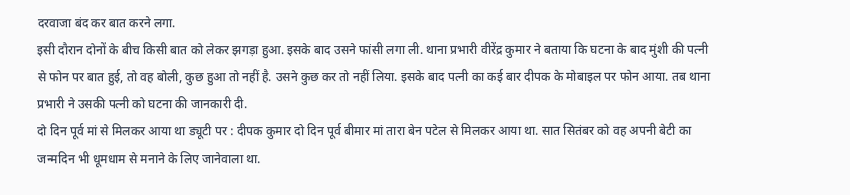दरवाजा बंद कर बात करने लगा.
इसी दौरान दोनों के बीच किसी बात को लेकर झगड़ा हुआ. इसके बाद उसने फांसी लगा ली. थाना प्रभारी वीरेंद्र कुमार ने बताया कि घटना के बाद मुंशी की पत्नी से फोन पर बात हुई, तो वह बोली, कुछ हुआ तो नहीं है. उसने कुछ कर तो नहीं लिया. इसके बाद पत्नी का कई बार दीपक के मोबाइल पर फोन आया. तब थाना प्रभारी ने उसकी पत्नी को घटना की जानकारी दी.
दो दिन पूर्व मां से मिलकर आया था ड्यूटी पर : दीपक कुमार दो दिन पूर्व बीमार मां तारा बेन पटेल से मिलकर आया था. सात सितंबर को वह अपनी बेटी का जन्मदिन भी धूमधाम से मनाने के लिए जानेवाला था.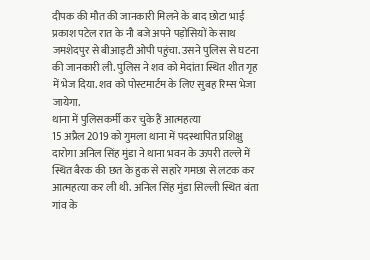दीपक की मौत की जानकारी मिलने के बाद छोटा भाई प्रकाश पटेल रात के नौ बजे अपने पड़ोसियों के साथ जमशेदपुर से बीआइटी ओपी पहुंचा. उसने पुलिस से घटना की जानकारी ली. पुलिस ने शव को मेदांता स्थित शीत गृह में भेज दिया. शव को पोस्टमार्टम के लिए सुबह रिम्स भेजा जायेगा.
थाना में पुलिसकर्मी कर चुके हैं आत्महत्या
15 अप्रैल 2019 को गुमला थाना में पदस्थापित प्रशिक्षु दारोगा अनिल सिंह मुंडा ने थाना भवन के ऊपरी तल्ले में स्थित बैरक की छत के हुक से सहारे गमछा से लटक कर आत्महत्या कर ली थी. अनिल सिंह मुंडा सिल्ली स्थित बंता गांव के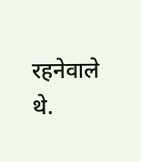रहनेवाले थे.